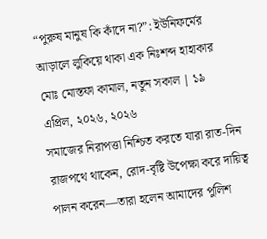“পুরুষ মানুষ কি কাঁদে না?”: ইউনিফর্মের আড়ালে লুকিয়ে থাকা এক নিঃশব্দ হাহাকার
মোঃ মোস্তফা কামাল, নতুন সকাল | ১৯ এপ্রিল, ২০২৬, ২০২৬
সমাজের নিরাপত্তা নিশ্চিত করতে যারা রাত-দিন রাজপথে থাকেন, রোদ-বৃষ্টি উপেক্ষা করে দায়িত্ব পালন করেন—তারা হলেন আমাদের পুলিশ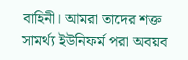বাহিনী। আমরা তাদের শক্ত সামর্থ্য ইউনিফর্ম পরা অবয়ব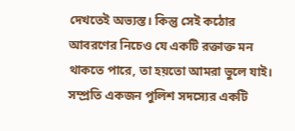দেখতেই অভ্যস্ত। কিন্তু সেই কঠোর আবরণের নিচেও যে একটি রক্তাক্ত মন থাকতে পারে, তা হয়তো আমরা ভুলে যাই। সম্প্রতি একজন পুলিশ সদস্যের একটি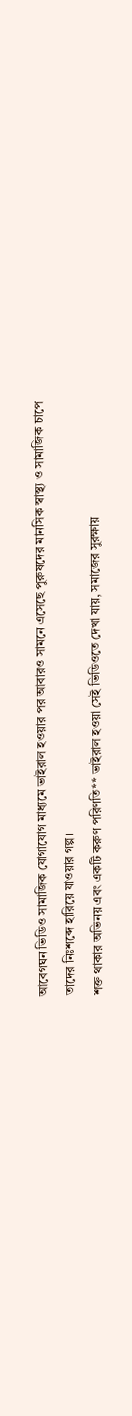আবেগঘন ভিডিও সামাজিক যোগাযোগ মাধ্যমে ভাইরাল হওয়ার পর আবারও সামনে এসেছে পুরুষদের মানসিক স্বাস্থ্য ও সামাজিক চাপে তাদের নিঃশব্দে হারিয়ে যাওয়ার গল্প।
শক্ত থাকার অভিনয় এবং একটি করুণ পরিণতি** ভাইরাল হওয়া সেই ভিডিওতে দেখা যায়, সমাজের সুরক্ষায়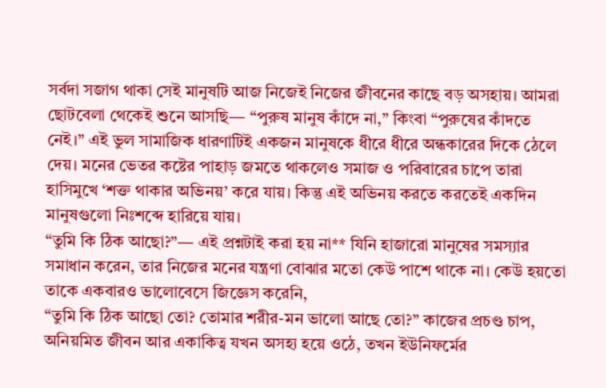সর্বদা সজাগ থাকা সেই মানুষটি আজ নিজেই নিজের জীবনের কাছে বড় অসহায়। আমরা ছোটবেলা থেকেই শুনে আসছি— “পুরুষ মানুষ কাঁদে না,” কিংবা “পুরুষের কাঁদতে নেই।” এই ভুল সামাজিক ধারণাটিই একজন মানুষকে ধীরে ধীরে অন্ধকারের দিকে ঠেলে দেয়। মনের ভেতর কষ্টের পাহাড় জমতে থাকলেও সমাজ ও পরিবারের চাপে তারা হাসিমুখে ‘শক্ত থাকার অভিনয়’ করে যায়। কিন্তু এই অভিনয় করতে করতেই একদিন মানুষগুলো নিঃশব্দে হারিয়ে যায়।
“তুমি কি ঠিক আছো?”— এই প্রশ্নটাই করা হয় না** যিনি হাজারো মানুষের সমস্যার সমাধান করেন, তার নিজের মনের যন্ত্রণা বোঝার মতো কেউ পাশে থাকে না। কেউ হয়তো তাকে একবারও ভালোবেসে জিজ্ঞেস করেনি,
“তুমি কি ঠিক আছো তো? তোমার শরীর-মন ভালো আছে তো?” কাজের প্রচণ্ড চাপ, অনিয়মিত জীবন আর একাকিত্ব যখন অসহ্য হয়ে ওঠে, তখন ইউনিফর্মের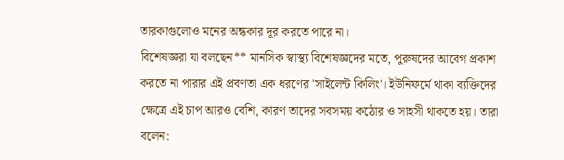তারকাগুলোও মনের অন্ধকার দূর করতে পারে না।
বিশেষজ্ঞরা যা বলছেন** মানসিক স্বাস্থ্য বিশেষজ্ঞদের মতে, পুরুষদের আবেগ প্রকাশ করতে না পারার এই প্রবণতা এক ধরণের 'সাইলেন্ট কিলিং'। ইউনিফর্মে থাকা ব্যক্তিদের ক্ষেত্রে এই চাপ আরও বেশি, কারণ তাদের সবসময় কঠোর ও সাহসী থাকতে হয়। তারা বলেন: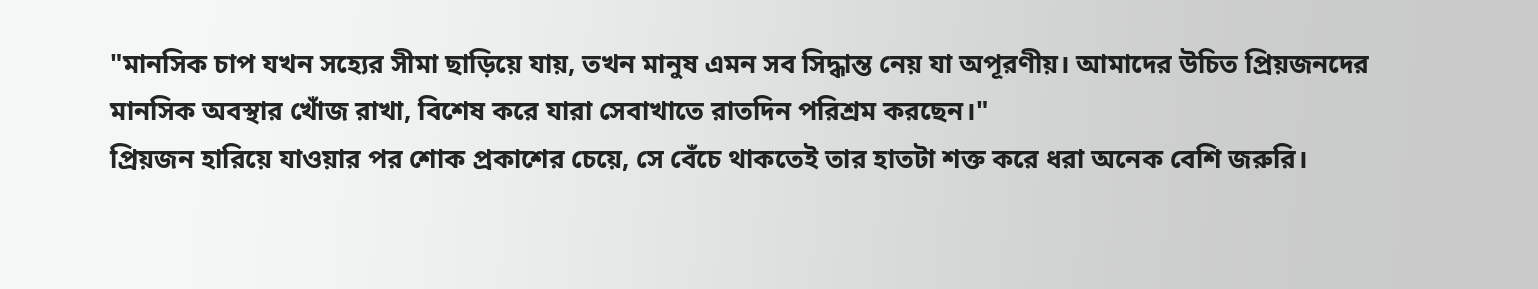"মানসিক চাপ যখন সহ্যের সীমা ছাড়িয়ে যায়, তখন মানুষ এমন সব সিদ্ধান্ত নেয় যা অপূরণীয়। আমাদের উচিত প্রিয়জনদের মানসিক অবস্থার খোঁজ রাখা, বিশেষ করে যারা সেবাখাতে রাতদিন পরিশ্রম করছেন।"
প্রিয়জন হারিয়ে যাওয়ার পর শোক প্রকাশের চেয়ে, সে বেঁচে থাকতেই তার হাতটা শক্ত করে ধরা অনেক বেশি জরুরি।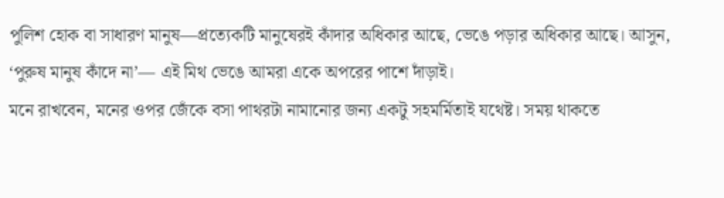পুলিশ হোক বা সাধারণ মানুষ—প্রত্যেকটি মানুষেরই কাঁদার অধিকার আছে, ভেঙে পড়ার অধিকার আছে। আসুন, ‘পুরুষ মানুষ কাঁদে না’— এই মিথ ভেঙে আমরা একে অপরের পাশে দাঁড়াই।
মনে রাখবেন, মনের ওপর জেঁকে বসা পাথরটা নামানোর জন্য একটু সহমর্মিতাই যথেষ্ট। সময় থাকতে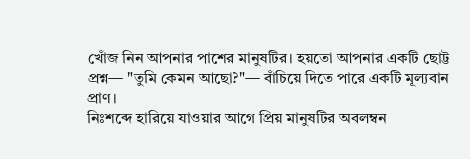খোঁজ নিন আপনার পাশের মানুষটির। হয়তো আপনার একটি ছোট্ট প্রশ্ন— "তুমি কেমন আছো?"— বাঁচিয়ে দিতে পারে একটি মূল্যবান প্রাণ।
নিঃশব্দে হারিয়ে যাওয়ার আগে প্রিয় মানুষটির অবলম্বন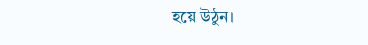হয়ে উঠুন।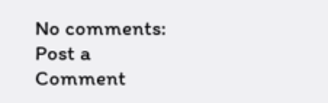No comments:
Post a Comment